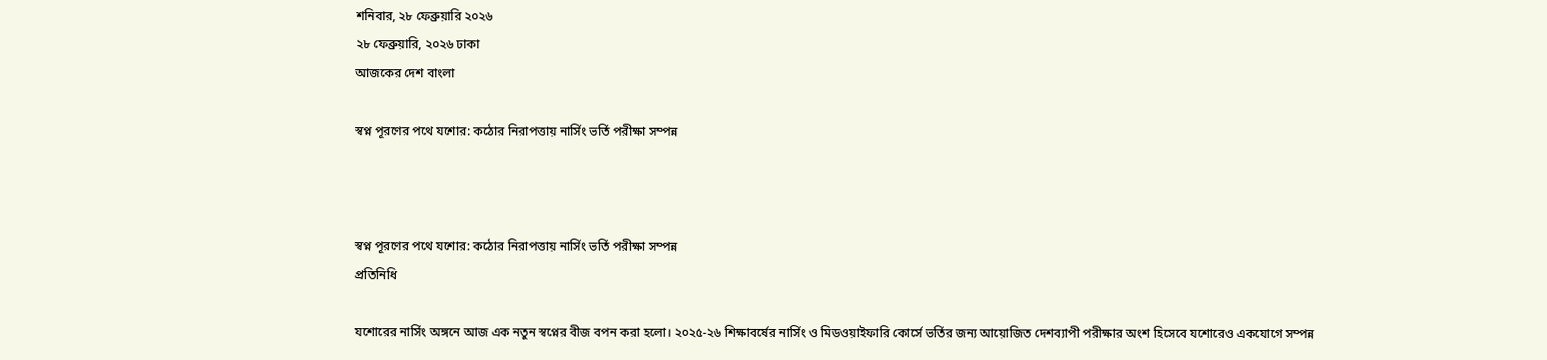শনিবার, ২৮ ফেব্রুয়ারি ২০২৬
২৮ ফেব্রুয়ারি, ২০২৬ ঢাকা
আজকের দেশ বাংলা

স্বপ্ন পূরণের পথে যশোর: কঠোর নিরাপত্তায় নার্সিং ভর্তি পরীক্ষা সম্পন্ন



স্বপ্ন পূরণের পথে যশোর: কঠোর নিরাপত্তায় নার্সিং ভর্তি পরীক্ষা সম্পন্ন
প্রতিনিধি

যশোরের নার্সিং অঙ্গনে আজ এক নতুন স্বপ্নের বীজ বপন করা হলো। ২০২৫-২৬ শিক্ষাবর্ষের নার্সিং ও মিডওয়াইফারি কোর্সে ভর্তির জন্য আয়োজিত দেশব্যাপী পরীক্ষার অংশ হিসেবে যশোরেও একযোগে সম্পন্ন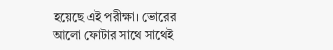হয়েছে এই পরীক্ষা। ভোরের আলো ফোটার সাথে সাথেই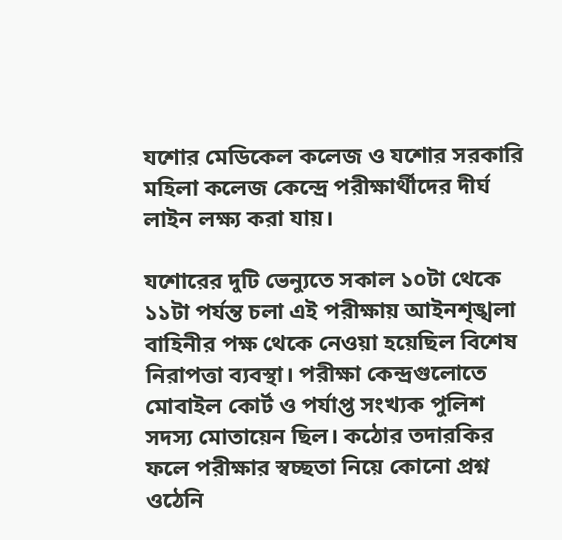যশোর মেডিকেল কলেজ ও যশোর সরকারি মহিলা কলেজ কেন্দ্রে পরীক্ষার্থীদের দীর্ঘ লাইন লক্ষ্য করা যায়।

যশোরের দুটি ভেন্যুতে সকাল ১০টা থেকে ১১টা পর্যন্ত চলা এই পরীক্ষায় আইনশৃঙ্খলা বাহিনীর পক্ষ থেকে নেওয়া হয়েছিল বিশেষ নিরাপত্তা ব্যবস্থা। পরীক্ষা কেন্দ্রগুলোতে মোবাইল কোর্ট ও পর্যাপ্ত সংখ্যক পুলিশ সদস্য মোতায়েন ছিল। কঠোর তদারকির ফলে পরীক্ষার স্বচ্ছতা নিয়ে কোনো প্রশ্ন ওঠেনি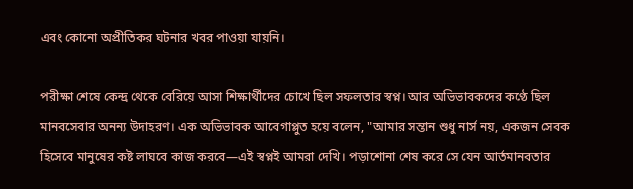এবং কোনো অপ্রীতিকর ঘটনার খবর পাওয়া যায়নি।

পরীক্ষা শেষে কেন্দ্র থেকে বেরিয়ে আসা শিক্ষার্থীদের চোখে ছিল সফলতার স্বপ্ন। আর অভিভাবকদের কণ্ঠে ছিল মানবসেবার অনন্য উদাহরণ। এক অভিভাবক আবেগাপ্লুত হয়ে বলেন, "আমার সন্তান শুধু নার্স নয়, একজন সেবক হিসেবে মানুষের কষ্ট লাঘবে কাজ করবে—এই স্বপ্নই আমরা দেখি। পড়াশোনা শেষ করে সে যেন আর্তমানবতার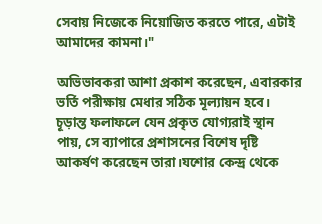সেবায় নিজেকে নিয়োজিত করতে পারে, এটাই আমাদের কামনা।"

অভিভাবকরা আশা প্রকাশ করেছেন, এবারকার ভর্তি পরীক্ষায় মেধার সঠিক মূল্যায়ন হবে। চূড়ান্ত ফলাফলে যেন প্রকৃত যোগ্যরাই স্থান পায়, সে ব্যাপারে প্রশাসনের বিশেষ দৃষ্টি আকর্ষণ করেছেন তারা।যশোর কেন্দ্র থেকে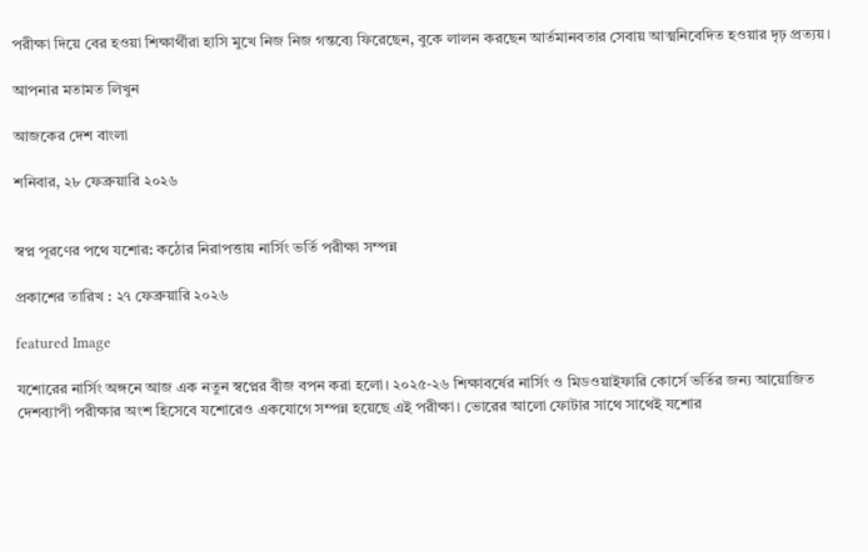পরীক্ষা দিয়ে বের হওয়া শিক্ষার্থীরা হাসি মুখে নিজ নিজ গন্তব্যে ফিরেছেন, বুকে লালন করছেন আর্তমানবতার সেবায় আত্মনিবেদিত হওয়ার দৃঢ় প্রত্যয়।

আপনার মতামত লিখুন

আজকের দেশ বাংলা

শনিবার, ২৮ ফেব্রুয়ারি ২০২৬


স্বপ্ন পূরণের পথে যশোর: কঠোর নিরাপত্তায় নার্সিং ভর্তি পরীক্ষা সম্পন্ন

প্রকাশের তারিখ : ২৭ ফেব্রুয়ারি ২০২৬

featured Image

যশোরের নার্সিং অঙ্গনে আজ এক নতুন স্বপ্নের বীজ বপন করা হলো। ২০২৫-২৬ শিক্ষাবর্ষের নার্সিং ও মিডওয়াইফারি কোর্সে ভর্তির জন্য আয়োজিত দেশব্যাপী পরীক্ষার অংশ হিসেবে যশোরেও একযোগে সম্পন্ন হয়েছে এই পরীক্ষা। ভোরের আলো ফোটার সাথে সাথেই যশোর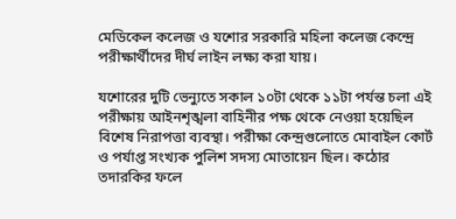মেডিকেল কলেজ ও যশোর সরকারি মহিলা কলেজ কেন্দ্রে পরীক্ষার্থীদের দীর্ঘ লাইন লক্ষ্য করা যায়।

যশোরের দুটি ভেন্যুতে সকাল ১০টা থেকে ১১টা পর্যন্ত চলা এই পরীক্ষায় আইনশৃঙ্খলা বাহিনীর পক্ষ থেকে নেওয়া হয়েছিল বিশেষ নিরাপত্তা ব্যবস্থা। পরীক্ষা কেন্দ্রগুলোতে মোবাইল কোর্ট ও পর্যাপ্ত সংখ্যক পুলিশ সদস্য মোতায়েন ছিল। কঠোর তদারকির ফলে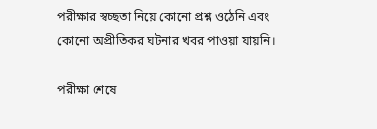পরীক্ষার স্বচ্ছতা নিয়ে কোনো প্রশ্ন ওঠেনি এবং কোনো অপ্রীতিকর ঘটনার খবর পাওয়া যায়নি।

পরীক্ষা শেষে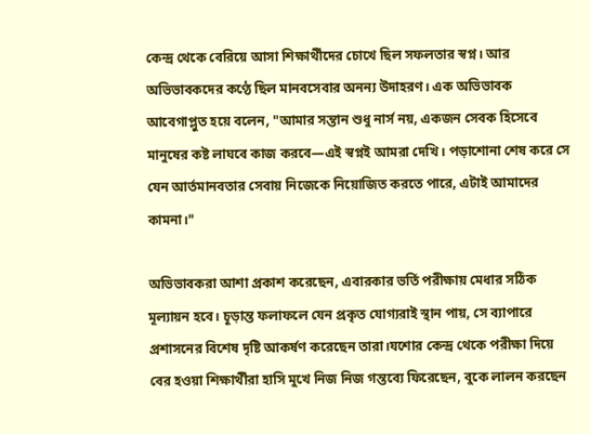কেন্দ্র থেকে বেরিয়ে আসা শিক্ষার্থীদের চোখে ছিল সফলতার স্বপ্ন। আর অভিভাবকদের কণ্ঠে ছিল মানবসেবার অনন্য উদাহরণ। এক অভিভাবক আবেগাপ্লুত হয়ে বলেন, "আমার সন্তান শুধু নার্স নয়, একজন সেবক হিসেবে মানুষের কষ্ট লাঘবে কাজ করবে—এই স্বপ্নই আমরা দেখি। পড়াশোনা শেষ করে সে যেন আর্তমানবতার সেবায় নিজেকে নিয়োজিত করতে পারে, এটাই আমাদের কামনা।"

অভিভাবকরা আশা প্রকাশ করেছেন, এবারকার ভর্তি পরীক্ষায় মেধার সঠিক মূল্যায়ন হবে। চূড়ান্ত ফলাফলে যেন প্রকৃত যোগ্যরাই স্থান পায়, সে ব্যাপারে প্রশাসনের বিশেষ দৃষ্টি আকর্ষণ করেছেন তারা।যশোর কেন্দ্র থেকে পরীক্ষা দিয়ে বের হওয়া শিক্ষার্থীরা হাসি মুখে নিজ নিজ গন্তব্যে ফিরেছেন, বুকে লালন করছেন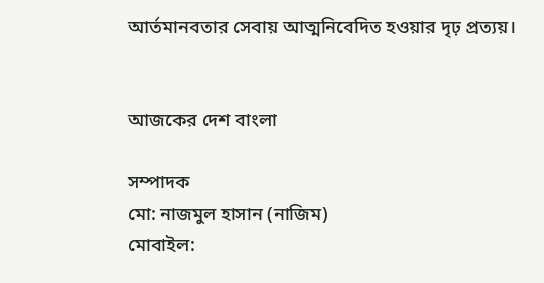আর্তমানবতার সেবায় আত্মনিবেদিত হওয়ার দৃঢ় প্রত্যয়।


আজকের দেশ বাংলা

সম্পাদক
মো: নাজমুল হাসান (নাজিম)
মোবাইল: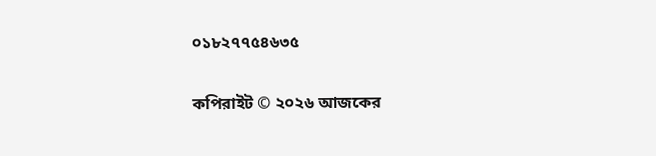০১৮২৭৭৫৪৬৩৫

কপিরাইট © ২০২৬ আজকের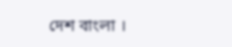দেশ বাংলা ।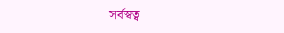সর্বস্বত্ব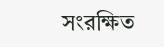সংরক্ষিত